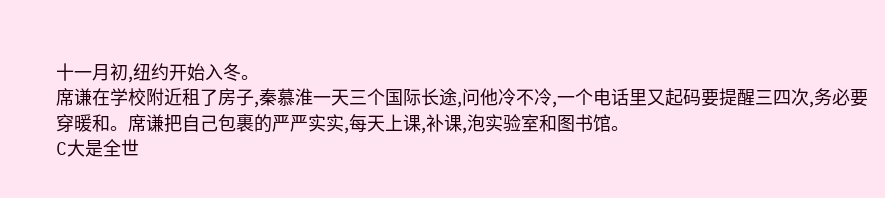十一月初,纽约开始入冬。
席谦在学校附近租了房子,秦慕淮一天三个国际长途,问他冷不冷,一个电话里又起码要提醒三四次,务必要穿暖和。席谦把自己包裹的严严实实,每天上课,补课,泡实验室和图书馆。
C大是全世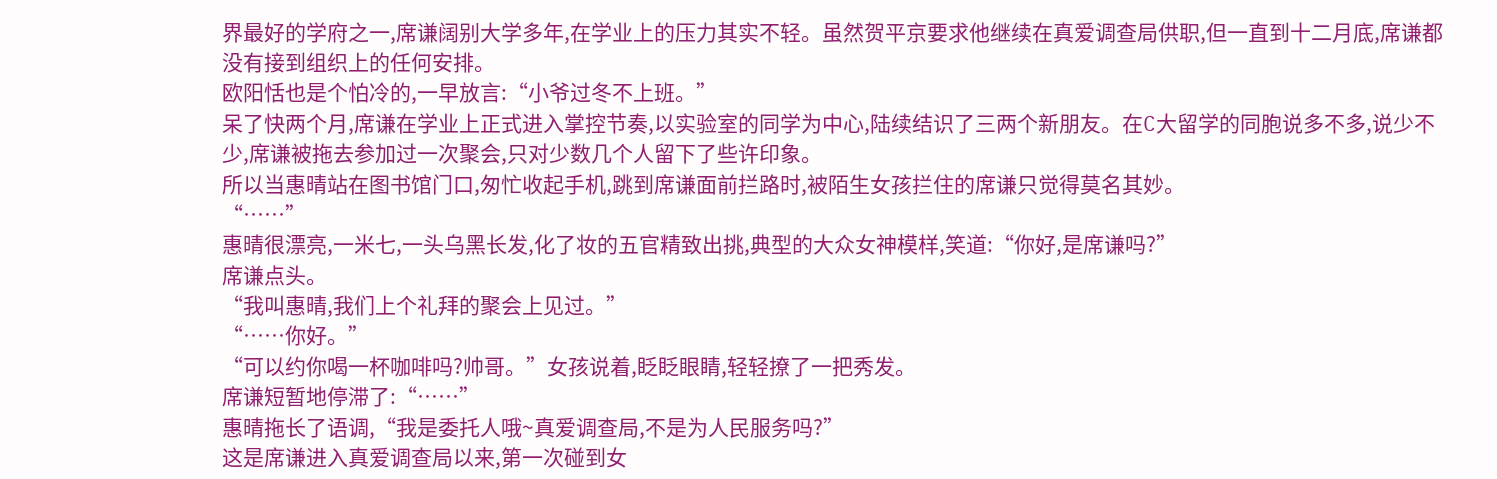界最好的学府之一,席谦阔别大学多年,在学业上的压力其实不轻。虽然贺平京要求他继续在真爱调查局供职,但一直到十二月底,席谦都没有接到组织上的任何安排。
欧阳恬也是个怕冷的,一早放言:“小爷过冬不上班。”
呆了快两个月,席谦在学业上正式进入掌控节奏,以实验室的同学为中心,陆续结识了三两个新朋友。在C大留学的同胞说多不多,说少不少,席谦被拖去参加过一次聚会,只对少数几个人留下了些许印象。
所以当惠晴站在图书馆门口,匆忙收起手机,跳到席谦面前拦路时,被陌生女孩拦住的席谦只觉得莫名其妙。
“……”
惠晴很漂亮,一米七,一头乌黑长发,化了妆的五官精致出挑,典型的大众女神模样,笑道:“你好,是席谦吗?”
席谦点头。
“我叫惠晴,我们上个礼拜的聚会上见过。”
“……你好。”
“可以约你喝一杯咖啡吗?帅哥。”女孩说着,眨眨眼睛,轻轻撩了一把秀发。
席谦短暂地停滞了:“……”
惠晴拖长了语调,“我是委托人哦~真爱调查局,不是为人民服务吗?”
这是席谦进入真爱调查局以来,第一次碰到女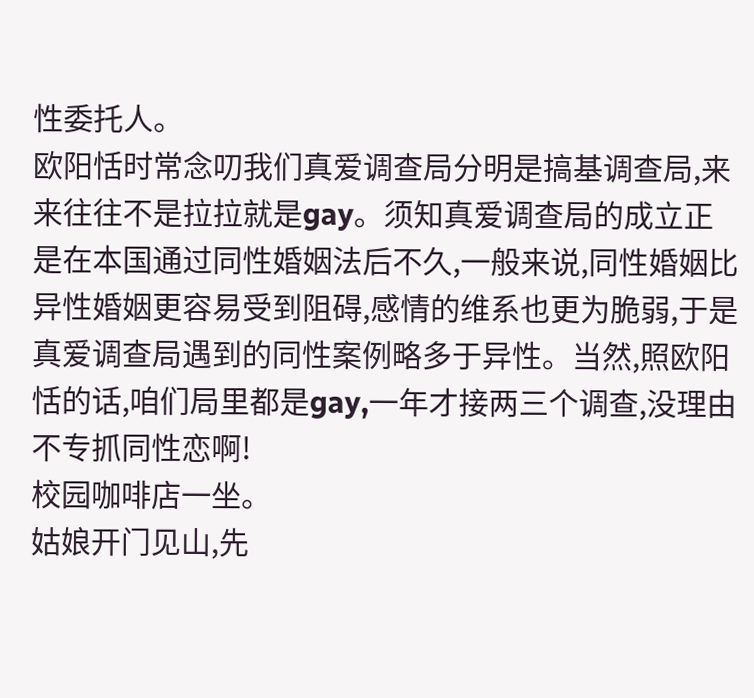性委托人。
欧阳恬时常念叨我们真爱调查局分明是搞基调查局,来来往往不是拉拉就是gay。须知真爱调查局的成立正是在本国通过同性婚姻法后不久,一般来说,同性婚姻比异性婚姻更容易受到阻碍,感情的维系也更为脆弱,于是真爱调查局遇到的同性案例略多于异性。当然,照欧阳恬的话,咱们局里都是gay,一年才接两三个调查,没理由不专抓同性恋啊!
校园咖啡店一坐。
姑娘开门见山,先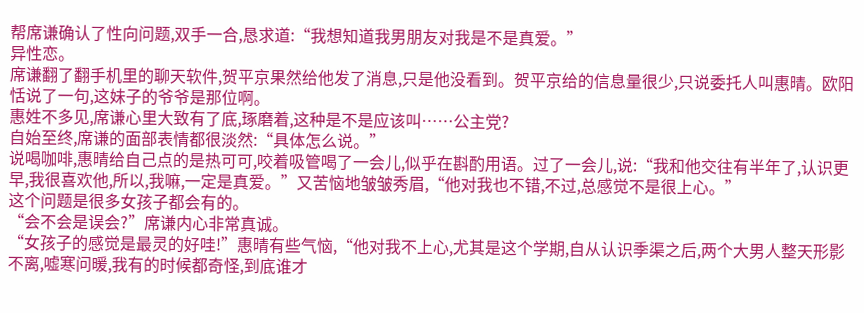帮席谦确认了性向问题,双手一合,恳求道:“我想知道我男朋友对我是不是真爱。”
异性恋。
席谦翻了翻手机里的聊天软件,贺平京果然给他发了消息,只是他没看到。贺平京给的信息量很少,只说委托人叫惠晴。欧阳恬说了一句,这妹子的爷爷是那位啊。
惠姓不多见,席谦心里大致有了底,琢磨着,这种是不是应该叫……公主党?
自始至终,席谦的面部表情都很淡然:“具体怎么说。”
说喝咖啡,惠晴给自己点的是热可可,咬着吸管喝了一会儿,似乎在斟酌用语。过了一会儿,说:“我和他交往有半年了,认识更早,我很喜欢他,所以,我嘛,一定是真爱。”又苦恼地皱皱秀眉,“他对我也不错,不过,总感觉不是很上心。”
这个问题是很多女孩子都会有的。
“会不会是误会?”席谦内心非常真诚。
“女孩子的感觉是最灵的好哇!”惠晴有些气恼,“他对我不上心,尤其是这个学期,自从认识季渠之后,两个大男人整天形影不离,嘘寒问暖,我有的时候都奇怪,到底谁才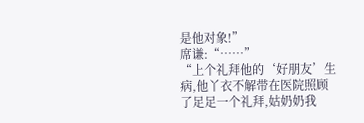是他对象!”
席谦:“……”
“上个礼拜他的‘好朋友’生病,他丫衣不解带在医院照顾了足足一个礼拜,姑奶奶我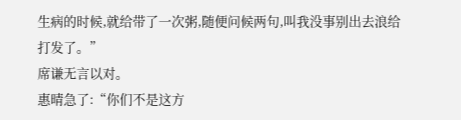生病的时候,就给带了一次粥,随便问候两句,叫我没事别出去浪给打发了。”
席谦无言以对。
惠晴急了:“你们不是这方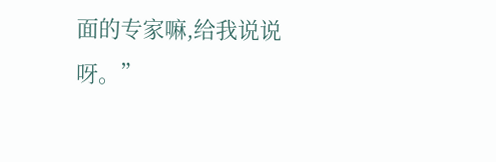面的专家嘛,给我说说呀。”